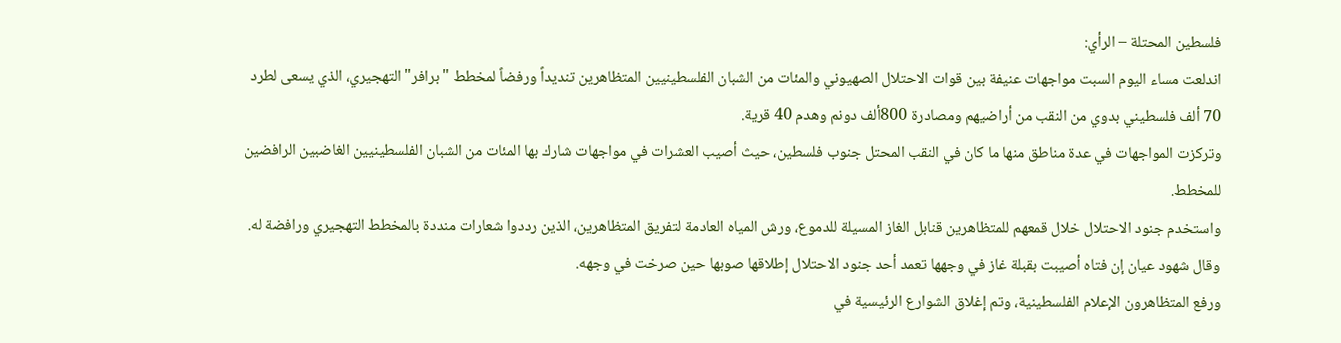فلسطين المحتلة – الرأي:
اندلعت مساء اليوم السبت مواجهات عنيفة بين قوات الاحتلال الصهيوني والمئات من الشبان الفلسطينيين المتظاهرين تنديداً ورفضاً لمخطط "برافر" التهجيري، الذي يسعى لطرد 70 ألف فلسطيني بدوي من النقب من أراضيهم ومصادرة 800ألف دونم وهدم 40 قرية.
وتركزت المواجهات في عدة مناطق منها ما كان في النقب المحتل جنوب فلسطين، حيث أصيب العشرات في مواجهات شارك بها المئات من الشبان الفلسطينيين الغاضبين الرافضين للمخطط.
واستخدم جنود الاحتلال خلال قمعهم للمتظاهرين قنابل الغاز المسيلة للدموع، ورش المياه العادمة لتفريق المتظاهرين، الذين رددوا شعارات منددة بالمخطط التهجيري ورافضة له.
وقال شهود عيان إن فتاه أصيبت بقبلة غاز في وجهها تعمد أحد جنود الاحتلال إطلاقها صوبها حين صرخت في وجهه.
ورفع المتظاهرون الإعلام الفلسطينية، وتم إغلاق الشوارع الرئيسية في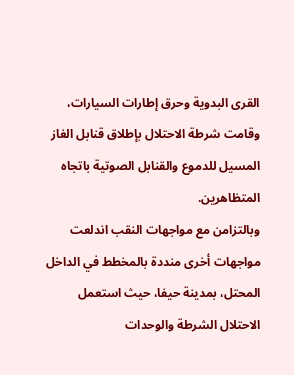القرى البدوية وحرق إطارات السيارات، وقامت شرطة الاحتلال بإطلاق قنابل الغاز المسيل للدموع والقنابل الصوتية باتجاه المتظاهرين.
وبالتزامن مع مواجهات النقب اندلعت مواجهات أخرى منددة بالمخطط في الداخل المحتل، بمدينة حيفا، حيث استعمل الاحتلال الشرطة والوحدات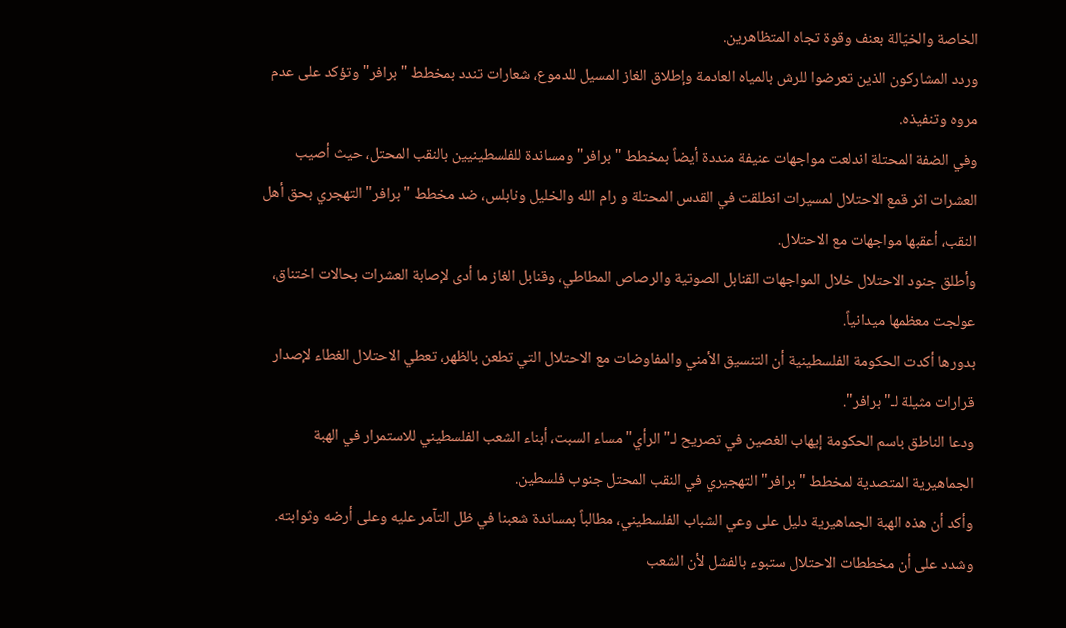الخاصة والخيّالة بعنف وقوة تجاه المتظاهرين.
وردد المشاركون الذين تعرضوا للرش بالمياه العادمة وإطلاق الغاز المسيل للدموع، شعارات تندد بمخطط "برافر" وتؤكد على عدم مروه وتنفيذه.
وفي الضفة المحتلة اندلعت مواجهات عنيفة منددة أيضاً بمخطط "برافر" ومساندة للفلسطينيين بالنقب المحتل، حيث أصيب العشرات اثر قمع الاحتلال لمسيرات انطلقت في القدس المحتلة و رام الله والخليل ونابلس، ضد مخطط "برافر" التهجري بحق أهل النقب، أعقبها مواجهات مع الاحتلال.
وأطلق جنود الاحتلال خلال المواجهات القنابل الصوتية والرصاص المطاطي، وقنابل الغاز ما أدى لإصابة العشرات بحالات اختناق، عولجت معظمها ميدانياً.
بدورها أكدت الحكومة الفلسطينية أن التنسيق الأمني والمفاوضات مع الاحتلال التي تطعن بالظهر، تعطي الاحتلال الغطاء لإصدار قرارات مثيلة لـ"برافر".
ودعا الناطق باسم الحكومة إيهاب الغصين في تصريح لـ"الرأي" مساء السبت، أبناء الشعب الفلسطيني للاستمرار في الهبة الجماهيرية المتصدية لمخطط "برافر" التهجيري في النقب المحتل جنوب فلسطين.
وأكد أن هذه الهبة الجماهيرية دليل على وعي الشباب الفلسطيني، مطالباً بمساندة شعبنا في ظل التآمر عليه وعلى أرضه وثوابته.
وشدد على أن مخططات الاحتلال ستبوء بالفشل لأن الشعب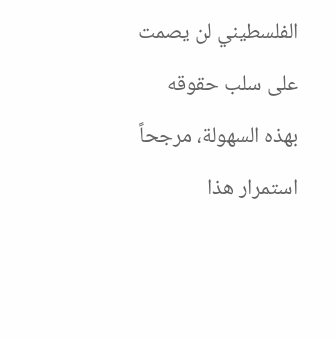الفلسطيني لن يصمت على سلب حقوقه بهذه السهولة، مرجحاً استمرار هذا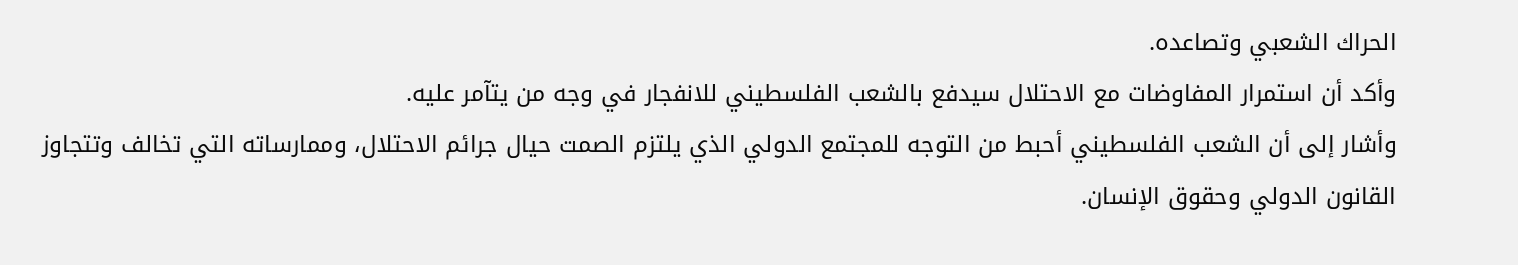الحراك الشعبي وتصاعده.
وأكد أن استمرار المفاوضات مع الاحتلال سيدفع بالشعب الفلسطيني للانفجار في وجه من يتآمر عليه.
وأشار إلى أن الشعب الفلسطيني أحبط من التوجه للمجتمع الدولي الذي يلتزم الصمت حيال جرائم الاحتلال، وممارساته التي تخالف وتتجاوز القانون الدولي وحقوق الإنسان.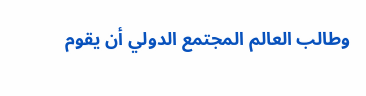وطالب العالم المجتمع الدولي أن يقوم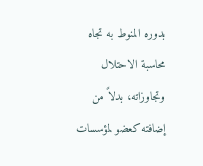بدوره المنوط به تجاه محاسبة الاحتلال وتجاوزاته، بدلاً من إضافته كعضو لمؤسسات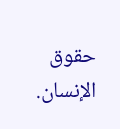حقوق الإنسان.